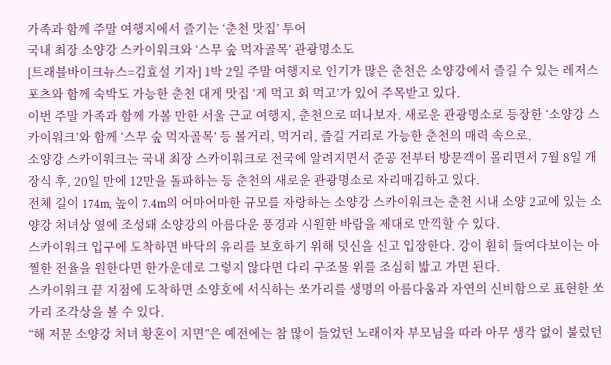가족과 함께 주말 여행지에서 즐기는 ‘춘천 맛집’ 투어
국내 최장 소양강 스카이워크와 ‘스무 숲 먹자골목’ 관광명소도
[트래블바이크뉴스=김효설 기자] 1박 2일 주말 여행지로 인기가 많은 춘천은 소양강에서 즐길 수 있는 레저스포츠와 함께 숙박도 가능한 춘천 대게 맛집 ‘게 먹고 회 먹고’가 있어 주목받고 있다.
이번 주말 가족과 함께 가볼 만한 서울 근교 여행지, 춘천으로 떠나보자. 새로운 관광명소로 등장한 ‘소양강 스카이워크’와 함께 ‘스무 숲 먹자골목’ 등 볼거리, 먹거리, 즐길 거리로 가능한 춘천의 매력 속으로.
소양강 스카이워크는 국내 최장 스카이워크로 전국에 알려지면서 준공 전부터 방문객이 몰리면서 7월 8일 개장식 후, 20일 만에 12만을 돌파하는 등 춘천의 새로운 관광명소로 자리매김하고 있다.
전체 길이 174m, 높이 7.4m의 어마어마한 규모를 자랑하는 소양강 스카이워크는 춘천 시내 소양 2교에 있는 소양강 처녀상 옆에 조성돼 소양강의 아름다운 풍경과 시원한 바람을 제대로 만끽할 수 있다.
스카이워크 입구에 도착하면 바닥의 유리를 보호하기 위해 덧신을 신고 입장한다. 강이 훤히 들여다보이는 아찔한 전율을 원한다면 한가운데로 그렇지 않다면 다리 구조물 위를 조심히 밟고 가면 된다.
스카이워크 끝 지점에 도착하면 소양호에 서식하는 쏘가리를 생명의 아름다움과 자연의 신비함으로 표현한 쏘가리 조각상을 볼 수 있다.
“해 저문 소양강 처녀 황혼이 지면”은 예전에는 참 많이 들었던 노래이자 부모님을 따라 아무 생각 없이 불렀던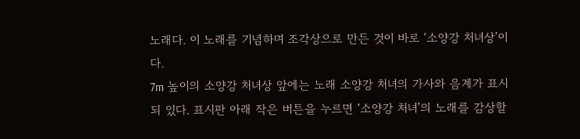노래다. 이 노래를 기념하며 조각상으로 만든 것이 바로 ‘소양강 처녀상’이다.
7m 높이의 소양강 처녀상 앞에는 노래 소양강 처녀의 가사와 음계가 표시되 있다. 표시판 아래 작은 버튼을 누르면 ‘소양강 처녀’의 노래를 감상할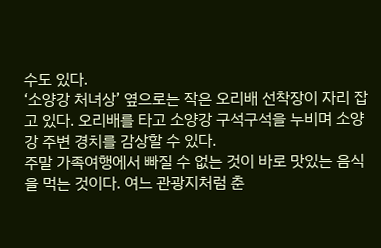수도 있다.
‘소양강 처녀상’ 옆으로는 작은 오리배 선착장이 자리 잡고 있다. 오리배를 타고 소양강 구석구석을 누비며 소양강 주변 경치를 감상할 수 있다.
주말 가족여행에서 빠질 수 없는 것이 바로 맛있는 음식을 먹는 것이다. 여느 관광지처럼 춘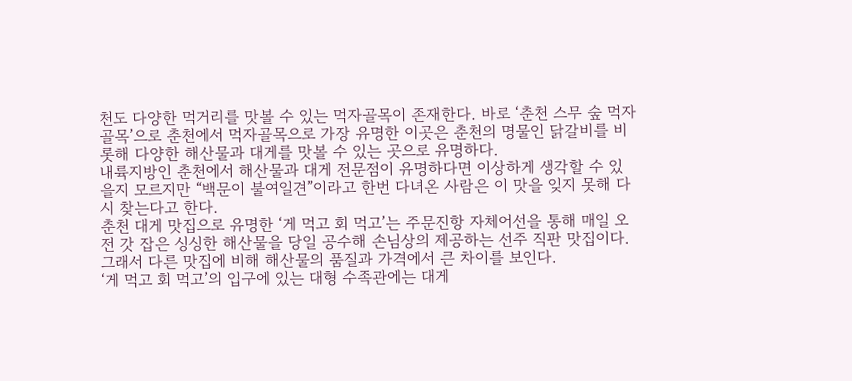천도 다양한 먹거리를 맛볼 수 있는 먹자골목이 존재한다. 바로 ‘춘천 스무 숲 먹자골목’으로 춘천에서 먹자골목으로 가장 유명한 이곳은 춘천의 명물인 닭갈비를 비롯해 다양한 해산물과 대게를 맛볼 수 있는 곳으로 유명하다.
내륙지방인 춘천에서 해산물과 대게 전문점이 유명하다면 이상하게 생각할 수 있을지 모르지만 “백문이 불여일견”이라고 한번 다녀온 사람은 이 맛을 잊지 못해 다시 찾는다고 한다.
춘천 대게 맛집으로 유명한 ‘게 먹고 회 먹고’는 주문진항 자체어선을 통해 매일 오전 갓 잡은 싱싱한 해산물을 당일 공수해 손님상의 제공하는 선주 직판 맛집이다. 그래서 다른 맛집에 비해 해산물의 품질과 가격에서 큰 차이를 보인다.
‘게 먹고 회 먹고’의 입구에 있는 대형 수족관에는 대게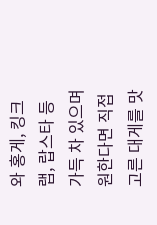와 홍게, 킹크랩, 랍스타 등 가득 차 있으며 원한다면 직접 고른 대게를 맛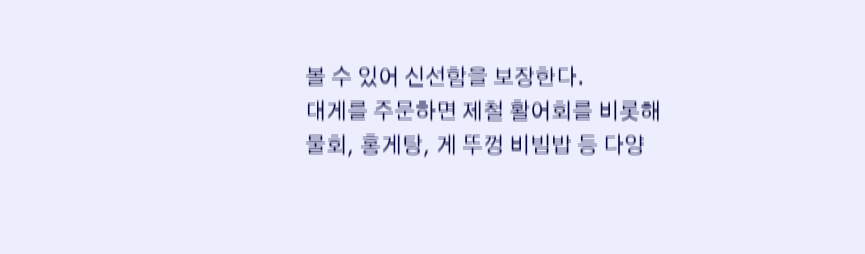볼 수 있어 신선함을 보장한다.
대게를 주문하면 제철 활어회를 비롯해 물회, 홍게탕, 게 뚜껑 비빔밥 등 다양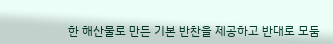한 해산물로 만든 기본 반찬을 제공하고 반대로 모둠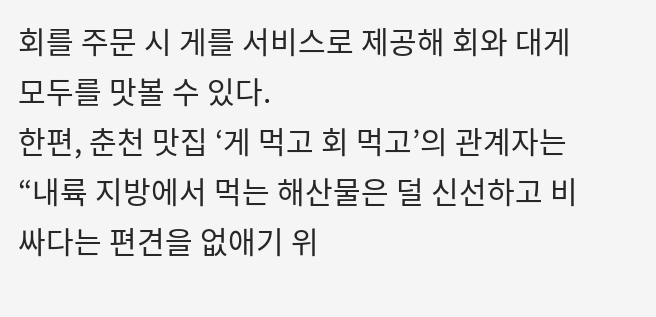회를 주문 시 게를 서비스로 제공해 회와 대게 모두를 맛볼 수 있다.
한편, 춘천 맛집 ‘게 먹고 회 먹고’의 관계자는 “내륙 지방에서 먹는 해산물은 덜 신선하고 비싸다는 편견을 없애기 위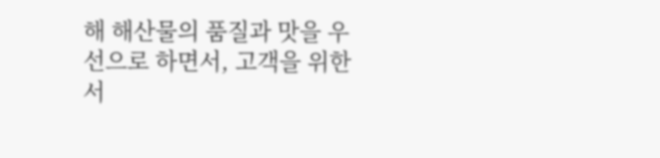해 해산물의 품질과 맛을 우선으로 하면서, 고객을 위한 서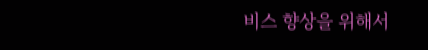비스 향상을 위해서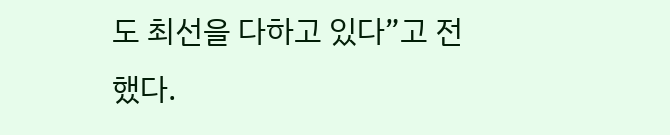도 최선을 다하고 있다”고 전했다.